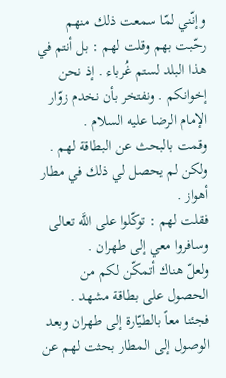وإنّني لمّا سمعت ذلك منهم رحّبت بهم وقلت لهم : بل أنتم في هذا البلد لستم غُرباء . إذ نحن إخوانكم . ونفتخر بأن نخدم زوّار الإمام الرضا عليه السلام .
وقمت بالبحث عن البطاقة لهم . ولكن لم يحصل لي ذلك في مطار أهواز .
فقلت لهم : توكّلوا على اللَّه تعالى وسافروا معي إلى طهران .
ولعلّ هناك أتمكّن لكم من الحصول على بطاقة مشهد .
فجئنا معاً بالطيّارة إلى طهران وبعد الوصول إلى المطار بحثت لهم عن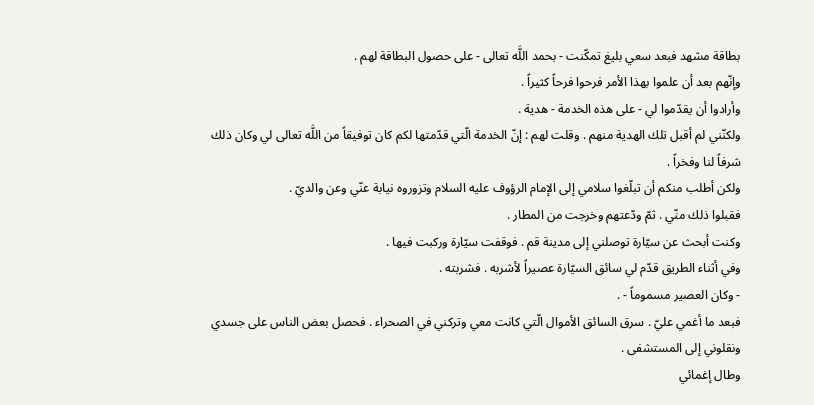بطاقة مشهد فبعد سعي بليغ تمكّنت - بحمد اللَّه تعالى - على حصول البطاقة لهم .
وإنّهم بعد أن علموا بهذا الأمر فرحوا فرحاً كثيراً .
وأرادوا أن يقدّموا لي - على هذه الخدمة - هدية .
ولكنّني لم أقبل تلك الهدية منهم . وقلت لهم : إنّ الخدمة الّتي قدّمتها لكم كان توفيقاً من اللَّه تعالى لي وكان ذلك شرفاً لنا وفخراً .
ولكن أطلب منكم أن تبلّغوا سلامي إلى الإمام الرؤوف عليه السلام وتزوروه نيابة عنّي وعن والديّ .
فقبلوا ذلك منّي . ثمّ ودّعتهم وخرجت من المطار .
وكنت أبحث عن سيّارة توصلني إلى مدينة قم . فوقفت سيّارة وركبت فيها .
وفي أثناء الطريق قدّم لي سائق السيّارة عصيراً لأشربه . فشربته .
- وكان العصير مسموماً - .
فبعد ما أغمي عليّ . سرق السائق الأموال الّتي كانت معي وتركني في الصحراء . فحصل بعض الناس على جسدي ونقلوني إلى المستشفى .
وطال إغمائي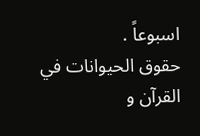اسبوعاً .
حقوق الحيوانات في القرآن و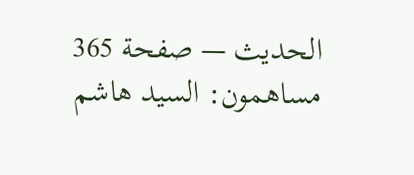الحديث — صفحة 365
مساهمون: السيد هاشم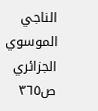الناجي الموسوي الجزائري
ص٣٦٥